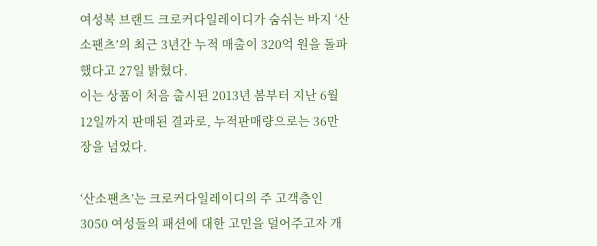여성복 브랜드 크로커다일레이디가 숨쉬는 바지 ‘산소팬츠’의 최근 3년간 누적 매출이 320억 원을 돌파했다고 27일 밝혔다.
이는 상품이 처음 출시된 2013년 봄부터 지난 6월 12일까지 판매된 결과로, 누적판매량으로는 36만장을 넘었다.

‘산소팬츠’는 크로커다일레이디의 주 고객층인 3050 여성들의 패션에 대한 고민을 덜어주고자 개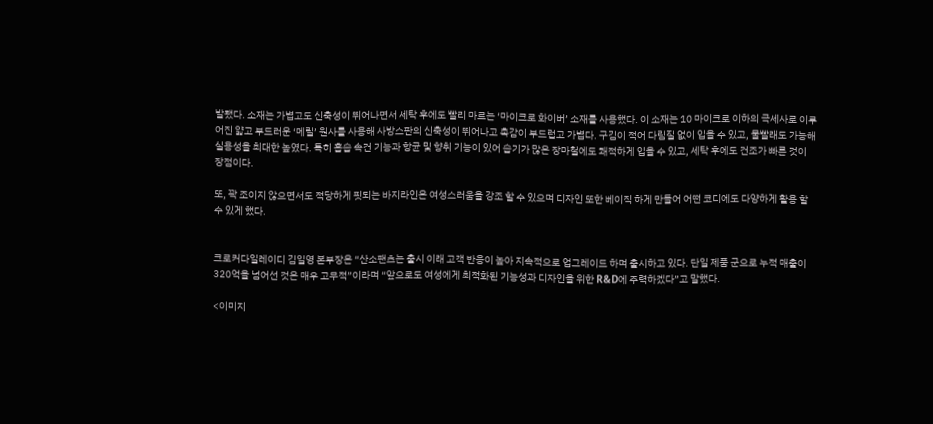발됐다. 소재는 가볍고도 신축성이 뛰어나면서 세탁 후에도 빨리 마르는 ‘마이크로 화이버’ 소재를 사용했다. 이 소재는 10 마이크로 이하의 극세사로 이루어진 얇고 부드러운 ‘메릴’ 원사를 사용해 사방스판의 신축성이 뛰어나고 촉감이 부드럽고 가볍다. 구김이 적어 다림질 없이 입을 수 있고, 물빨래도 가능해 실용성을 최대한 높였다. 특히 흡습 속건 기능과 항균 및 향취 기능이 있어 습기가 많은 장마철에도 쾌적하게 입을 수 있고, 세탁 후에도 건조가 빠른 것이 장점이다.

또, 꽉 조이지 않으면서도 적당하게 핏되는 바지라인은 여성스러움을 강조 할 수 있으며 디자인 또한 베이직 하게 만들어 어떤 코디에도 다양하게 활용 할 수 있게 했다.


크로커다일레이디 김일영 본부장은 “산소팬츠는 출시 이래 고객 반응이 높아 지속적으로 업그레이드 하며 출시하고 있다. 단일 제품 군으로 누적 매출이 320억을 넘어선 것은 매우 고무적”이라며 “앞으로도 여성에게 최적화된 기능성과 디자인을 위한 R&D에 주력하겠다”고 말했다.

<이미지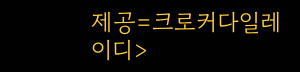제공=크로커다일레이디>